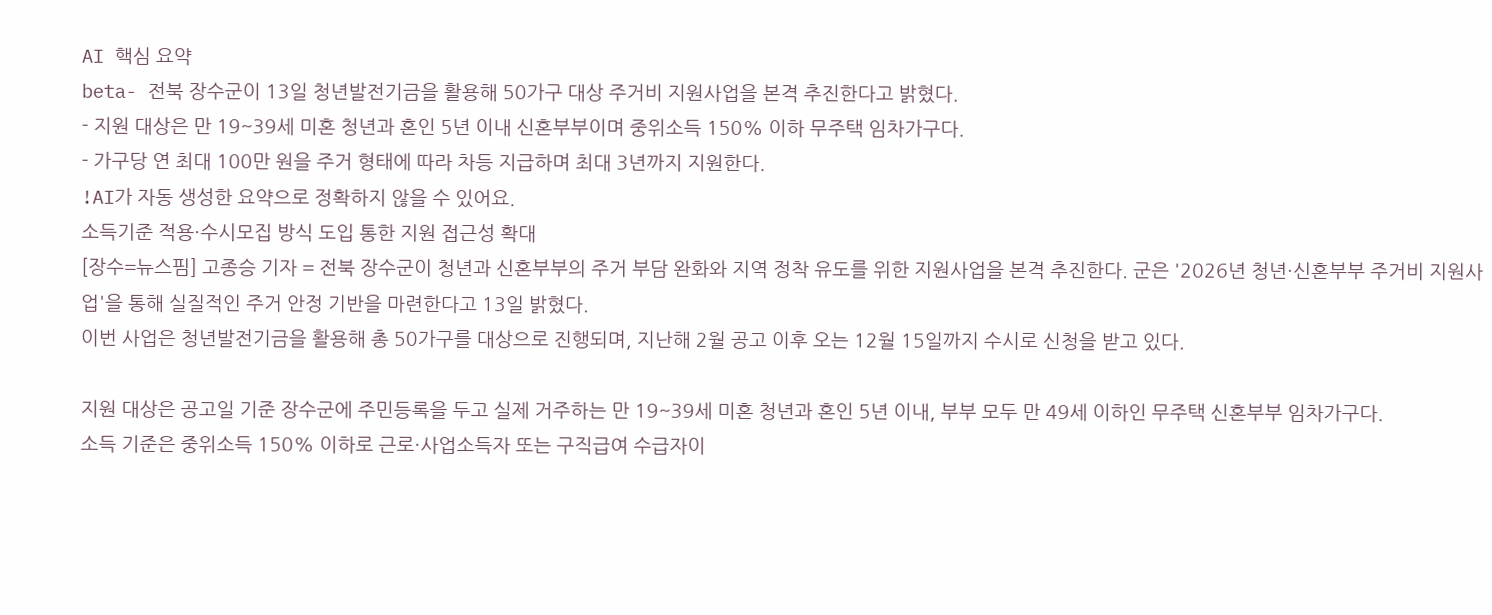AI 핵심 요약
beta- 전북 장수군이 13일 청년발전기금을 활용해 50가구 대상 주거비 지원사업을 본격 추진한다고 밝혔다.
- 지원 대상은 만 19~39세 미혼 청년과 혼인 5년 이내 신혼부부이며 중위소득 150% 이하 무주택 임차가구다.
- 가구당 연 최대 100만 원을 주거 형태에 따라 차등 지급하며 최대 3년까지 지원한다.
!AI가 자동 생성한 요약으로 정확하지 않을 수 있어요.
소득기준 적용·수시모집 방식 도입 통한 지원 접근성 확대
[장수=뉴스핌] 고종승 기자 = 전북 장수군이 청년과 신혼부부의 주거 부담 완화와 지역 정착 유도를 위한 지원사업을 본격 추진한다. 군은 '2026년 청년·신혼부부 주거비 지원사업'을 통해 실질적인 주거 안정 기반을 마련한다고 13일 밝혔다.
이번 사업은 청년발전기금을 활용해 총 50가구를 대상으로 진행되며, 지난해 2월 공고 이후 오는 12월 15일까지 수시로 신청을 받고 있다.

지원 대상은 공고일 기준 장수군에 주민등록을 두고 실제 거주하는 만 19~39세 미혼 청년과 혼인 5년 이내, 부부 모두 만 49세 이하인 무주택 신혼부부 임차가구다.
소득 기준은 중위소득 150% 이하로 근로·사업소득자 또는 구직급여 수급자이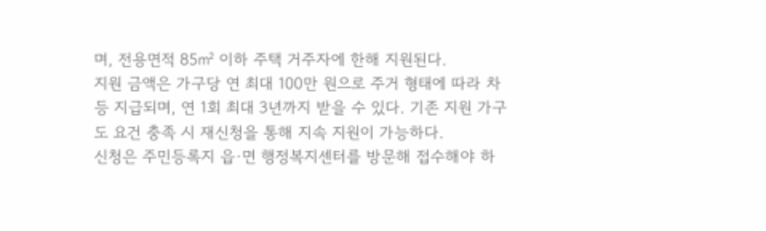며, 전용면적 85㎡ 이하 주택 거주자에 한해 지원된다.
지원 금액은 가구당 연 최대 100만 원으로 주거 형태에 따라 차등 지급되며, 연 1회 최대 3년까지 받을 수 있다. 기존 지원 가구도 요건 충족 시 재신청을 통해 지속 지원이 가능하다.
신청은 주민등록지 읍·면 행정복지센터를 방문해 접수해야 하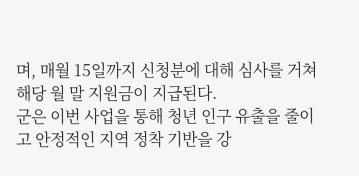며, 매월 15일까지 신청분에 대해 심사를 거쳐 해당 월 말 지원금이 지급된다.
군은 이번 사업을 통해 청년 인구 유출을 줄이고 안정적인 지역 정착 기반을 강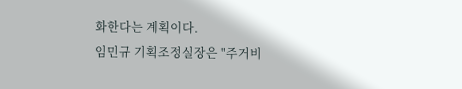화한다는 계획이다.
임민규 기획조정실장은 "주거비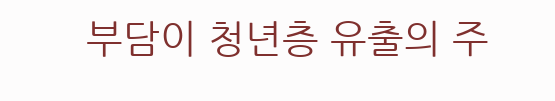부담이 청년층 유출의 주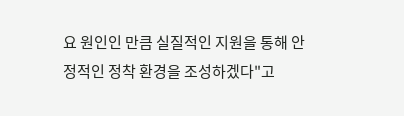요 원인인 만큼 실질적인 지원을 통해 안정적인 정착 환경을 조성하겠다"고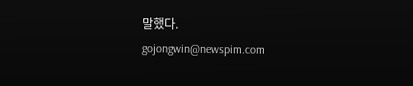말했다.
gojongwin@newspim.com